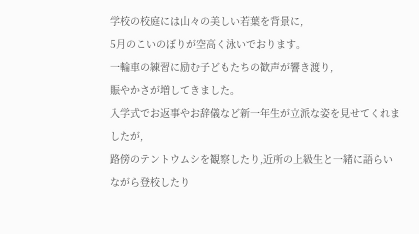学校の校庭には山々の美しい若葉を背景に,
5月のこいのぼりが空高く泳いでおります。
一輪車の練習に励む子どもたちの歓声が響き渡り,
賑やかさが増してきました。
入学式でお返事やお辞儀など新一年生が立派な姿を見せてくれましたが,
路傍のテントウムシを観察したり,近所の上級生と一緒に語らいながら登校したり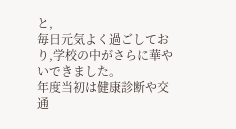と,
毎日元気よく過ごしており,学校の中がさらに華やいできました。
年度当初は健康診断や交通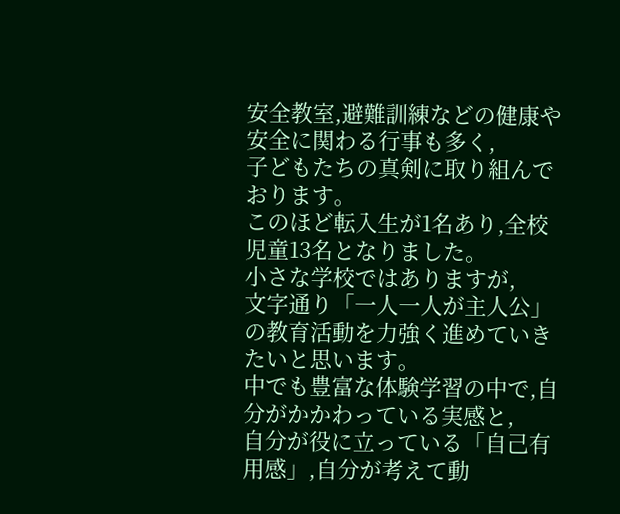安全教室,避難訓練などの健康や安全に関わる行事も多く,
子どもたちの真剣に取り組んでおります。
このほど転入生が1名あり,全校児童13名となりました。
小さな学校ではありますが,
文字通り「一人一人が主人公」の教育活動を力強く進めていきたいと思います。
中でも豊富な体験学習の中で,自分がかかわっている実感と,
自分が役に立っている「自己有用感」,自分が考えて動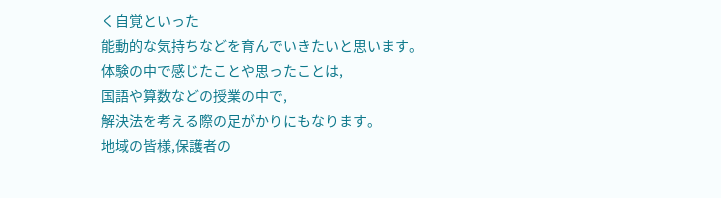く自覚といった
能動的な気持ちなどを育んでいきたいと思います。
体験の中で感じたことや思ったことは,
国語や算数などの授業の中で,
解決法を考える際の足がかりにもなります。
地域の皆様,保護者の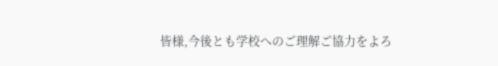皆様,今後とも学校へのご理解ご協力をよろ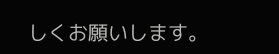しくお願いします。